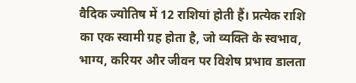वैदिक ज्योतिष में 12 राशियां होती हैं। प्रत्येक राशि का एक स्वामी ग्रह होता है, जो व्यक्ति के स्वभाव, भाग्य, करियर और जीवन पर विशेष प्रभाव डालता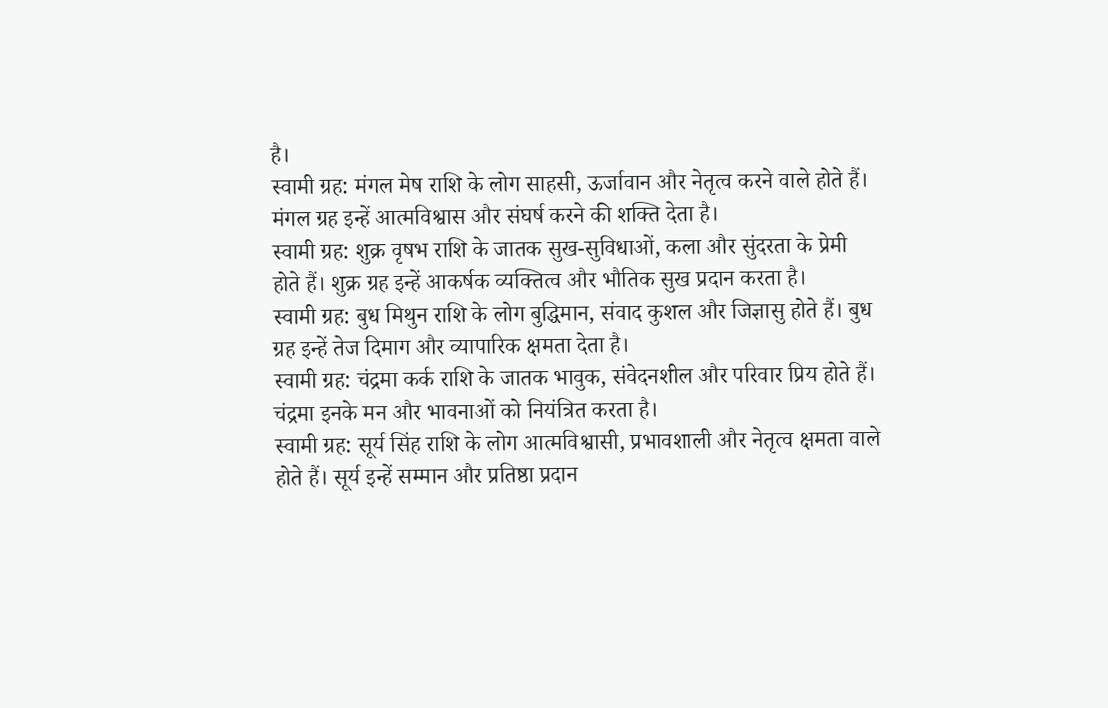है।
स्वामी ग्रह: मंगल मेष राशि के लोग साहसी, ऊर्जावान और नेतृत्व करने वाले होते हैं। मंगल ग्रह इन्हें आत्मविश्वास और संघर्ष करने की शक्ति देता है।
स्वामी ग्रह: शुक्र वृषभ राशि के जातक सुख-सुविधाओं, कला और सुंदरता के प्रेमी होते हैं। शुक्र ग्रह इन्हें आकर्षक व्यक्तित्व और भौतिक सुख प्रदान करता है।
स्वामी ग्रह: बुध मिथुन राशि के लोग बुद्धिमान, संवाद कुशल और जिज्ञासु होते हैं। बुध ग्रह इन्हें तेज दिमाग और व्यापारिक क्षमता देता है।
स्वामी ग्रह: चंद्रमा कर्क राशि के जातक भावुक, संवेदनशील और परिवार प्रिय होते हैं। चंद्रमा इनके मन और भावनाओं को नियंत्रित करता है।
स्वामी ग्रह: सूर्य सिंह राशि के लोग आत्मविश्वासी, प्रभावशाली और नेतृत्व क्षमता वाले होते हैं। सूर्य इन्हें सम्मान और प्रतिष्ठा प्रदान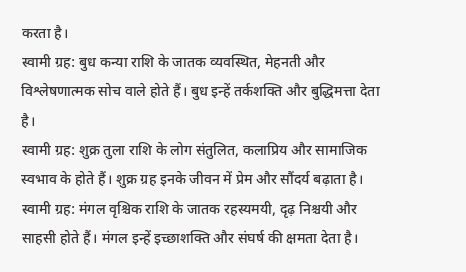करता है।
स्वामी ग्रह: बुध कन्या राशि के जातक व्यवस्थित, मेहनती और विश्लेषणात्मक सोच वाले होते हैं। बुध इन्हें तर्कशक्ति और बुद्धिमत्ता देता है।
स्वामी ग्रह: शुक्र तुला राशि के लोग संतुलित, कलाप्रिय और सामाजिक स्वभाव के होते हैं। शुक्र ग्रह इनके जीवन में प्रेम और सौंदर्य बढ़ाता है।
स्वामी ग्रह: मंगल वृश्चिक राशि के जातक रहस्यमयी, दृढ़ निश्चयी और साहसी होते हैं। मंगल इन्हें इच्छाशक्ति और संघर्ष की क्षमता देता है।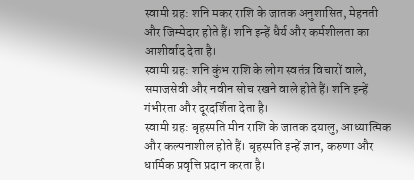स्वामी ग्रह: शनि मकर राशि के जातक अनुशासित, मेहनती और जिम्मेदार होते हैं। शनि इन्हें धैर्य और कर्मशीलता का आशीर्वाद देता है।
स्वामी ग्रह: शनि कुंभ राशि के लोग स्वतंत्र विचारों वाले, समाजसेवी और नवीन सोच रखने वाले होते हैं। शनि इन्हें गंभीरता और दूरदर्शिता देता है।
स्वामी ग्रह: बृहस्पति मीन राशि के जातक दयालु, आध्यात्मिक और कल्पनाशील होते हैं। बृहस्पति इन्हें ज्ञान, करुणा और धार्मिक प्रवृत्ति प्रदान करता है।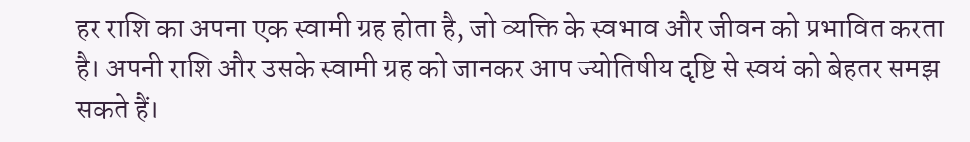हर राशि का अपना एक स्वामी ग्रह होता है, जो व्यक्ति के स्वभाव और जीवन को प्रभावित करता है। अपनी राशि और उसके स्वामी ग्रह को जानकर आप ज्योतिषीय दृष्टि से स्वयं को बेहतर समझ सकते हैं।